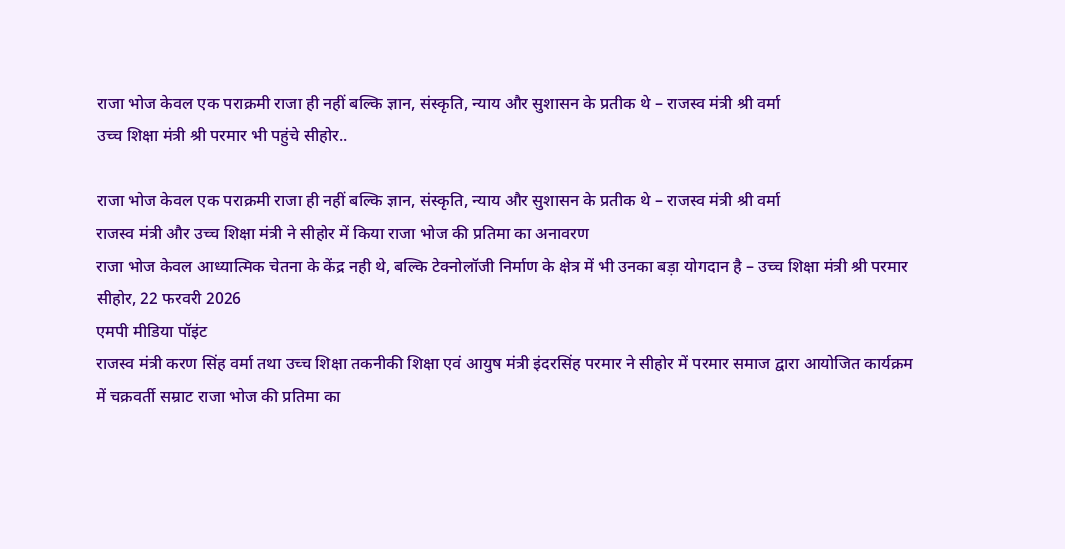राजा भोज केवल एक पराक्रमी राजा ही नहीं बल्कि ज्ञान, संस्कृति, न्याय और सुशासन के प्रतीक थे – राजस्व मंत्री श्री वर्मा
उच्च शिक्षा मंत्री श्री परमार भी पहुंचे सीहोर..

राजा भोज केवल एक पराक्रमी राजा ही नहीं बल्कि ज्ञान, संस्कृति, न्याय और सुशासन के प्रतीक थे – राजस्व मंत्री श्री वर्मा
राजस्व मंत्री और उच्च शिक्षा मंत्री ने सीहोर में किया राजा भोज की प्रतिमा का अनावरण
राजा भोज केवल आध्यात्मिक चेतना के केंद्र नही थे, बल्कि टेक्नोलॉजी निर्माण के क्षेत्र में भी उनका बड़ा योगदान है – उच्च शिक्षा मंत्री श्री परमार
सीहोर, 22 फरवरी 2026
एमपी मीडिया पॉइंट
राजस्व मंत्री करण सिंह वर्मा तथा उच्च शिक्षा तकनीकी शिक्षा एवं आयुष मंत्री इंदरसिंह परमार ने सीहोर में परमार समाज द्वारा आयोजित कार्यक्रम में चक्रवर्ती सम्राट राजा भोज की प्रतिमा का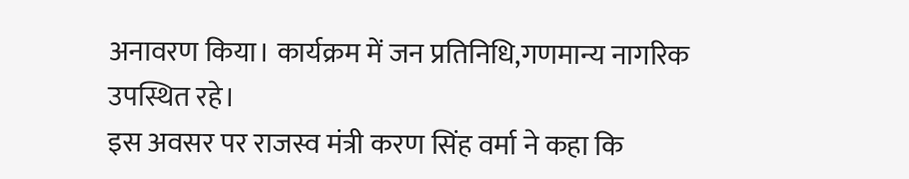अनावरण किया। कार्यक्रम में जन प्रतिनिधि,गणमान्य नागरिक उपस्थित रहे।
इस अवसर पर राजस्व मंत्री करण सिंह वर्मा ने कहा कि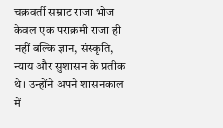चक्रवर्ती सम्राट राजा भोज केवल एक पराक्रमी राजा ही नहीं बल्कि ज्ञान, संस्कृति, न्याय और सुशासन के प्रतीक थे। उन्होंने अपने शासनकाल में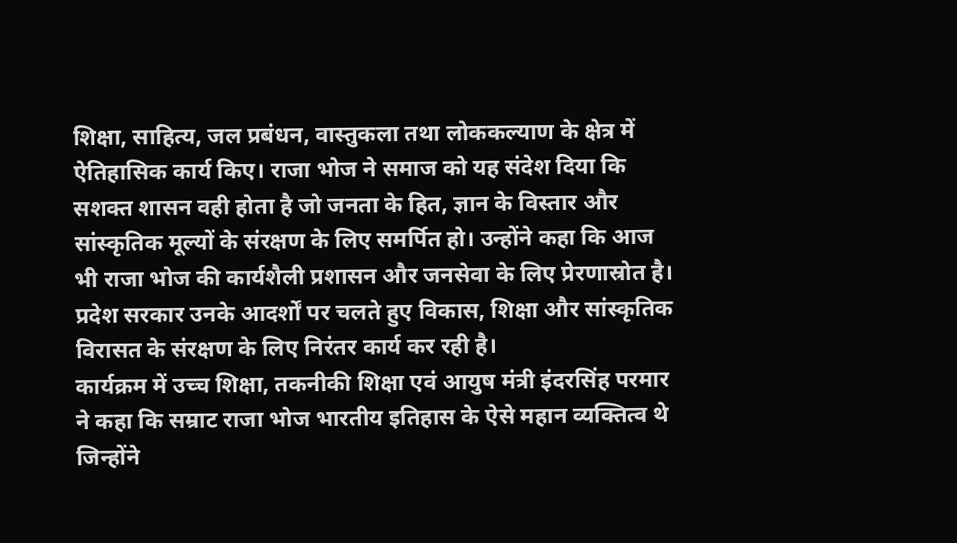शिक्षा, साहित्य, जल प्रबंधन, वास्तुकला तथा लोककल्याण के क्षेत्र में ऐतिहासिक कार्य किए। राजा भोज ने समाज को यह संदेश दिया कि सशक्त शासन वही होता है जो जनता के हित, ज्ञान के विस्तार और सांस्कृतिक मूल्यों के संरक्षण के लिए समर्पित हो। उन्होंने कहा कि आज भी राजा भोज की कार्यशैली प्रशासन और जनसेवा के लिए प्रेरणास्रोत है। प्रदेश सरकार उनके आदर्शों पर चलते हुए विकास, शिक्षा और सांस्कृतिक विरासत के संरक्षण के लिए निरंतर कार्य कर रही है।
कार्यक्रम में उच्च शिक्षा, तकनीकी शिक्षा एवं आयुष मंत्री इंदरसिंह परमार ने कहा कि सम्राट राजा भोज भारतीय इतिहास के ऐसे महान व्यक्तित्व थे जिन्होंने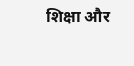शिक्षा और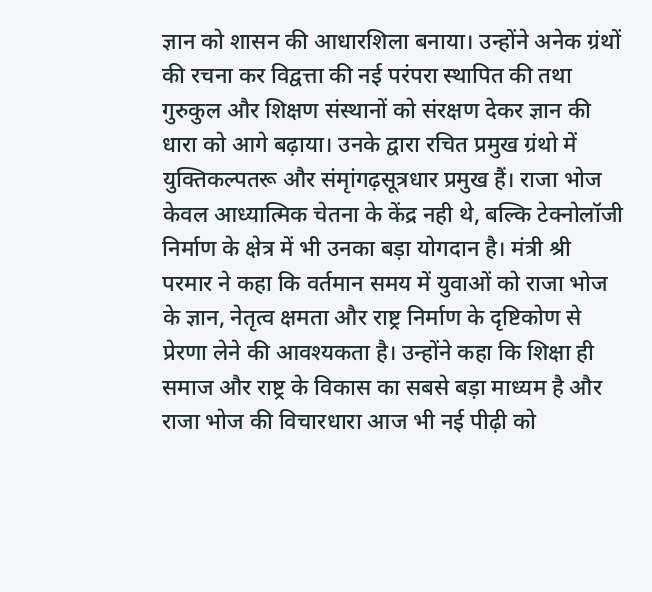ज्ञान को शासन की आधारशिला बनाया। उन्होंने अनेक ग्रंथों की रचना कर विद्वत्ता की नई परंपरा स्थापित की तथा गुरुकुल और शिक्षण संस्थानों को संरक्षण देकर ज्ञान की धारा को आगे बढ़ाया। उनके द्वारा रचित प्रमुख ग्रंथो में युक्तिकल्पतरू और संमृांगढ़सूत्रधार प्रमुख हैं। राजा भोज केवल आध्यात्मिक चेतना के केंद्र नही थे, बल्कि टेक्नोलॉजी निर्माण के क्षेत्र में भी उनका बड़ा योगदान है। मंत्री श्री परमार ने कहा कि वर्तमान समय में युवाओं को राजा भोज के ज्ञान, नेतृत्व क्षमता और राष्ट्र निर्माण के दृष्टिकोण से प्रेरणा लेने की आवश्यकता है। उन्होंने कहा कि शिक्षा ही समाज और राष्ट्र के विकास का सबसे बड़ा माध्यम है और राजा भोज की विचारधारा आज भी नई पीढ़ी को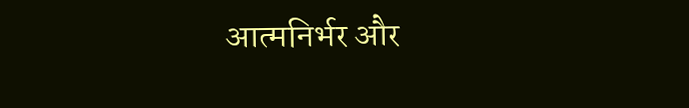आत्मनिर्भर और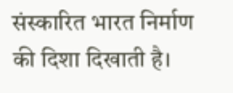संस्कारित भारत निर्माण की दिशा दिखाती है।